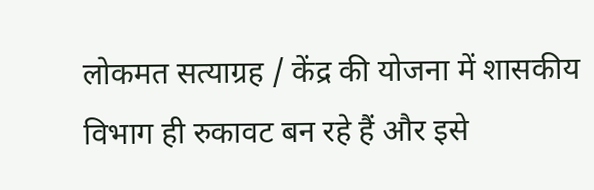लोकमत सत्याग्रह / केंद्र की योजना में शासकीय विभाग ही रुकावट बन रहे हैं और इसे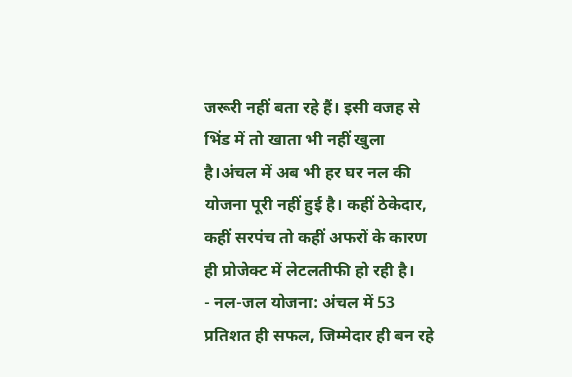जरूरी नहीं बता रहे हैं। इसी वजह से भिंड में तो खाता भी नहीं खुला है।अंचल में अब भी हर घर नल की योजना पूरी नहीं हुई है। कहीं ठेकेदार, कहीं सरपंच तो कहीं अफरों के कारण ही प्रोजेक्ट में लेटलतीफी हो रही है।
- नल-जल योजना: अंचल में 53 प्रतिशत ही सफल, जिम्मेदार ही बन रहे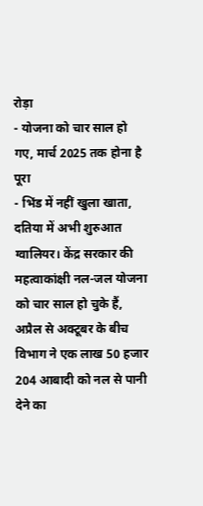रोड़ा
- योजना को चार साल हो गए, मार्च 2025 तक होना है पूरा
- भिंड में नहीं खुला खाता, दतिया में अभी शुरुआत
ग्वालियर। केंद्र सरकार की महत्वाकांक्षी नल-जल योजना को चार साल हो चुके हैं, अप्रैल से अक्टूबर के बीच विभाग ने एक लाख 50 हजार 204 आबादी को नल से पानी देने का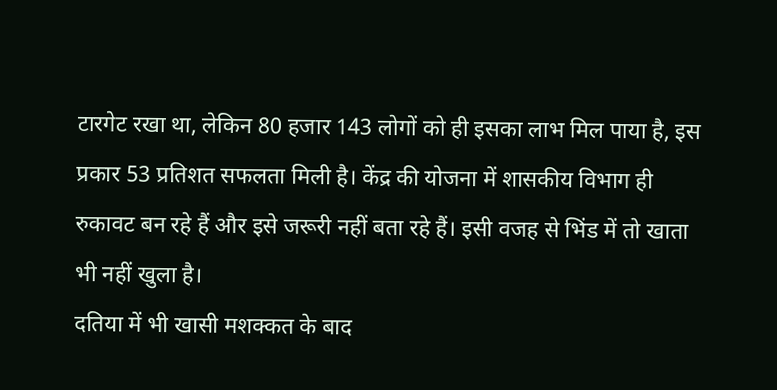टारगेट रखा था, लेकिन 80 हजार 143 लोगों को ही इसका लाभ मिल पाया है, इस प्रकार 53 प्रतिशत सफलता मिली है। केंद्र की योजना में शासकीय विभाग ही रुकावट बन रहे हैं और इसे जरूरी नहीं बता रहे हैं। इसी वजह से भिंड में तो खाता भी नहीं खुला है।
दतिया में भी खासी मशक्कत के बाद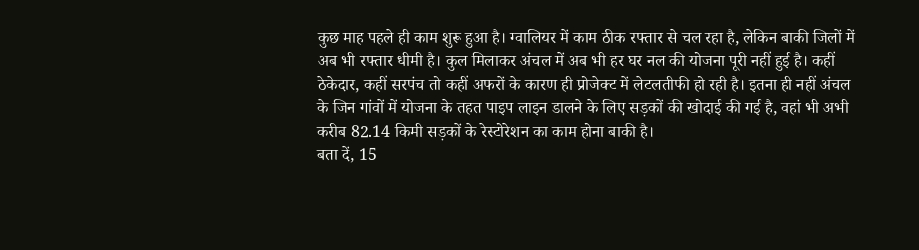कुछ माह पहले ही काम शुरू हुआ है। ग्वालियर में काम ठीक रफ्तार से चल रहा है, लेकिन बाकी जिलों में अब भी रफ्तार धीमी है। कुल मिलाकर अंचल में अब भी हर घर नल की योजना पूरी नहीं हुई है। कहीं ठेकेदार, कहीं सरपंच तो कहीं अफरों के कारण ही प्रोजेक्ट में लेटलतीफी हो रही है। इतना ही नहीं अंचल के जिन गांवों में योजना के तहत पाइप लाइन डालने के लिए सड़कों की खोदाई की गई है, वहां भी अभी करीब 82.14 किमी सड़कों के रेस्टोरेशन का काम होना बाकी है।
बता दें, 15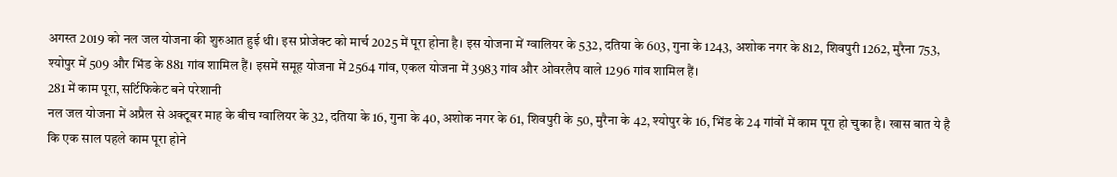अगस्त 2019 को नल जल योजना की शुरुआत हुई थी। इस प्रोजेक्ट को मार्च 2025 में पूरा होना है। इस योजना में ग्वालियर के 532, दतिया के 603, गुना के 1243, अशोक नगर के 812, शिवपुरी 1262, मुरैना 753, श्योपुर में 509 और भिंड के 881 गांव शामिल हैं। इसमें समूह योजना में 2564 गांव, एकल योजना में 3983 गांव और ओवरलैप वाले 1296 गांव शामिल हैं।
281 में काम पूरा, सर्टिफिकेट बने परेशानी
नल जल योजना में अप्रैल से अक्टूबर माह के बीच ग्वालियर के 32, दतिया के 16, गुना के 40, अशोक नगर के 61, शिवपुरी के 50, मुरैना के 42, श्योपुर के 16, भिंड के 24 गांवों में काम पूरा हो चुका है। खास बात ये है कि एक साल पहले काम पूरा होने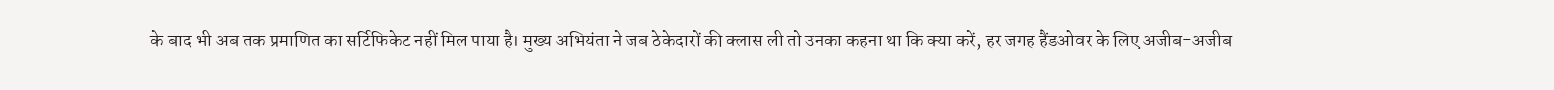के बाद भी अब तक प्रमाणित का सर्टिफिकेट नहीं मिल पाया है। मुख्य अभियंता ने जब ठेकेदारों की क्लास ली तो उनका कहना था कि क्या करें, हर जगह हैंडओवर के लिए अजीब-अजीब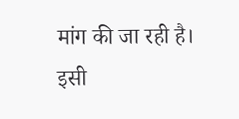मांग की जा रही है। इसी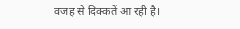वजह से दिक्कतें आ रही है।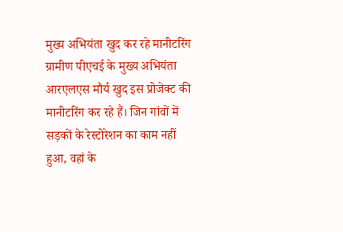मुख्य अभियंता खुद कर रहे मानीटरिंग
ग्रामीण पीएचई के मुख्य अभियंता आरएलएस मौर्य खुद इस प्रोजेक्ट की मानीटरिंग कर रहे हैं। जिन गांवों में सड़कों के रेस्टोरेशन का काम नहीं हुआ, वहां के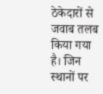ठेकेदारों से जवाब तलब किया गया है। जिन स्थानों पर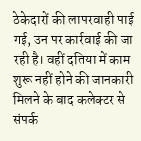ठेकेदारों की लापरवाही पाई गई, उन पर कार्रवाई की जा रही है। वहीं दतिया में काम शुरू नहीं होने की जानकारी मिलने के बाद कलेक्टर से संपर्क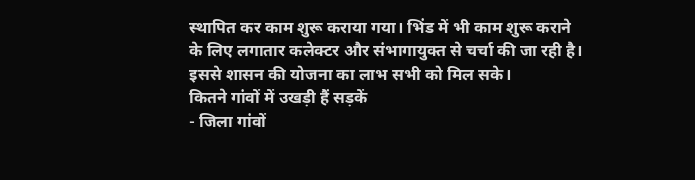स्थापित कर काम शुरू कराया गया। भिंड में भी काम शुरू कराने के लिए लगातार कलेक्टर और संभागायुक्त से चर्चा की जा रही है। इससे शासन की योजना का लाभ सभी को मिल सके।
कितने गांवों में उखड़ी हैं सड़कें
- जिला गांवों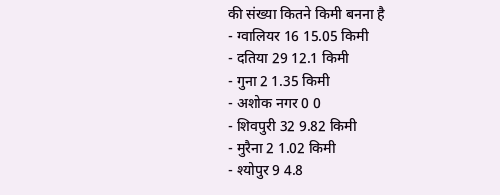की संख्या कितने किमी बनना है
- ग्वालियर 16 15.05 किमी
- दतिया 29 12.1 किमी
- गुना 2 1.35 किमी
- अशोक नगर 0 0
- शिवपुरी 32 9.82 किमी
- मुरैना 2 1.02 किमी
- श्योपुर 9 4.8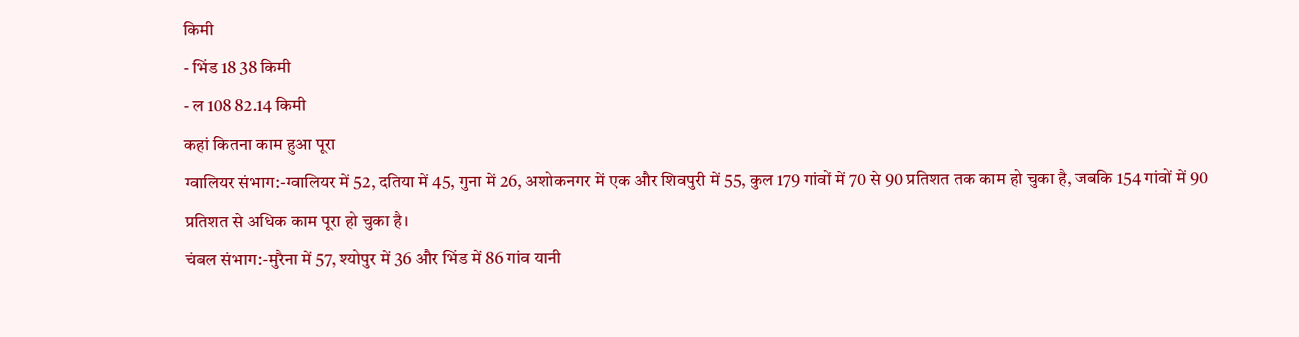किमी
- भिंड 18 38 किमी
- ल 108 82.14 किमी
कहां कितना काम हुआ पूरा
ग्वालियर संभाग:-ग्वालियर में 52, दतिया में 45, गुना में 26, अशोकनगर में एक और शिवपुरी में 55, कुल 179 गांवों में 70 से 90 प्रतिशत तक काम हो चुका है, जबकि 154 गांवों में 90 प्रतिशत से अधिक काम पूरा हो चुका है।
चंबल संभाग:-मुरैना में 57, श्योपुर में 36 और भिंड में 86 गांव यानी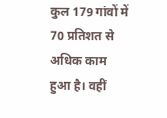कुल 179 गांवों में 70 प्रतिशत से अधिक काम हुआ है। वहीं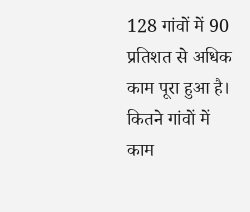128 गांवों में 90 प्रतिशत से अधिक काम पूरा हुआ है।
कितने गांवों में काम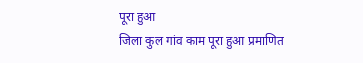पूरा हुआ
जिला कुल गांव काम पूरा हुआ प्रमाणित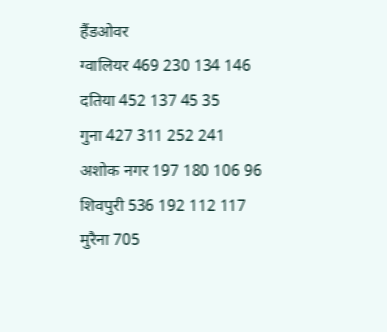हैंडओवर
ग्वालियर 469 230 134 146
दतिया 452 137 45 35
गुना 427 311 252 241
अशोक नगर 197 180 106 96
शिवपुरी 536 192 112 117
मुरैना 705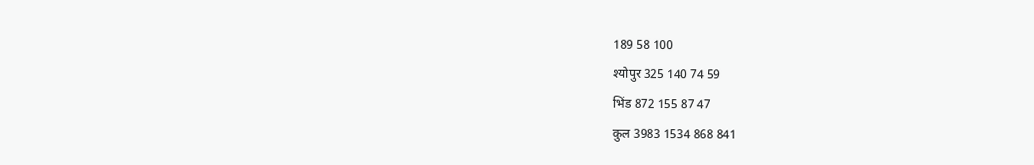189 58 100
श्योपुर 325 140 74 59
भिंड 872 155 87 47
कुल 3983 1534 868 841